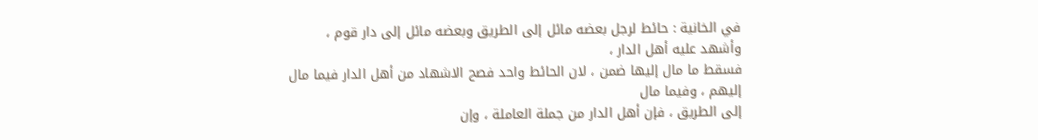في الخانية : حائط لرجل بعضه مائل إلى الطريق وبعضه مائل إلى دار قوم ، وأشهد عليه أهل الدار ،
فسقط ما مال إليها ضمن ، لان الحائط واحد فصح الاشهاد من أهل الدار فيما مال إليهم ، وفيما مال
إلى الطريق ، فإن أهل الدار من جملة العاملة ، وإن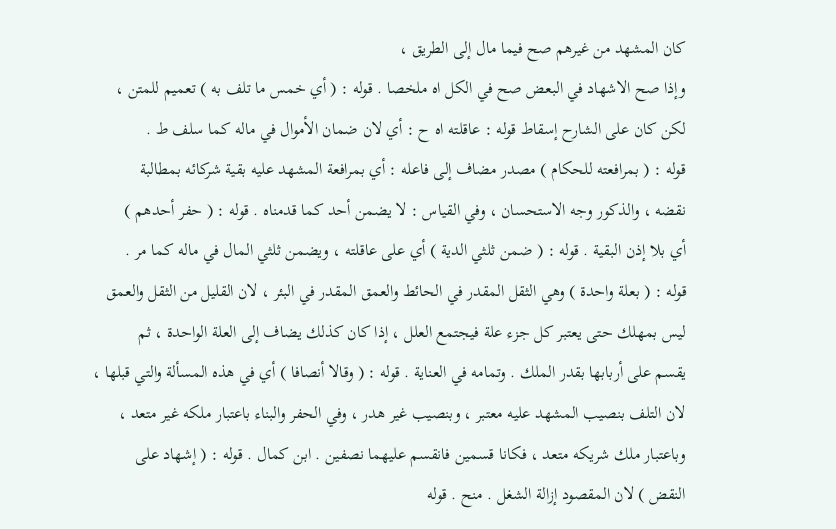كان المشهد من غيرهم صح فيما مال إلى الطريق ،
وإذا صح الاشهاد في البعض صح في الكل اه ملخصا . قوله : ( أي خمس ما تلف به ) تعميم للمتن ،
لكن كان على الشارح إسقاط قوله : عاقلته اه ح : أي لان ضمان الأموال في ماله كما سلف ط .
قوله : ( بمرافعته للحكام ) مصدر مضاف إلى فاعله : أي بمرافعة المشهد عليه بقية شركائه بمطالبة
نقضه ، والذكور وجه الاستحسان ، وفي القياس : لا يضمن أحد كما قدمناه . قوله : ( حفر أحدهم )
أي بلا إذن البقية . قوله : ( ضمن ثلثي الدية ) أي على عاقلته ، ويضمن ثلثي المال في ماله كما مر .
قوله : ( بعلة واحدة ) وهي الثقل المقدر في الحائط والعمق المقدر في البئر ، لان القليل من الثقل والعمق
ليس بمهلك حتى يعتبر كل جزء علة فيجتمع العلل ، إذا كان كذلك يضاف إلى العلة الواحدة ، ثم
يقسم على أربابها بقدر الملك . وتمامه في العناية . قوله : ( وقالا أنصافا ) أي في هذه المسألة والتي قبلها ،
لان التلف بنصيب المشهد عليه معتبر ، وبنصيب غير هدر ، وفي الحفر والبناء باعتبار ملكه غير متعد ،
وباعتبار ملك شريكه متعد ، فكانا قسمين فانقسم عليهما نصفين . ابن كمال . قوله : ( إشهاد على
النقض ) لان المقصود إزالة الشغل . منح . قوله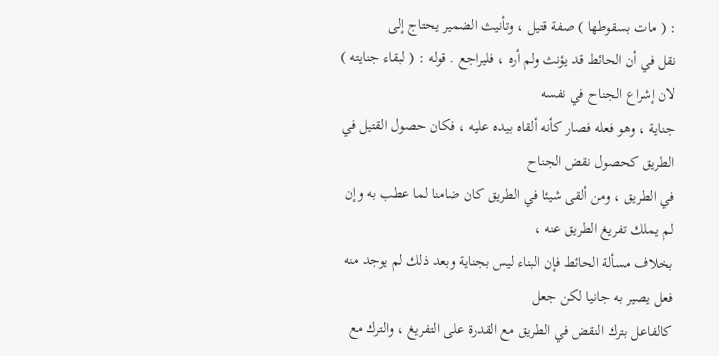: ( مات بسقوطها ) صفة قتيل ، وتأنيث الضمير يحتاج إلى
نقل في أن الحائط قد يؤنث ولم أره ، فليراجع . قوله : ( لبقاء جنايته ) لان إشراع الجناح في نفسه
جناية ، وهو فعله فصار كأنه ألقاه بيده عليه ، فكان حصول القتيل في الطريق كحصول نقض الجناح
في الطريق ، ومن ألقى شيئا في الطريق كان ضامنا لما عطب به وإن لم يملك تفريغ الطريق عنه ،
بخلاف مسألة الحائط فإن البناء ليس بجناية وبعد ذلك لم يوجد منه فعل يصير به جانيا لكن جعل
كالفاعل بترك النقض في الطريق مع القدرة على التفريغ ، والترك مع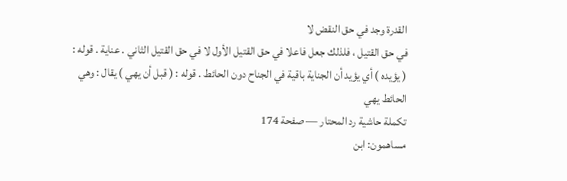القدرة وجد في حق النقض لا
في حق القتيل ، فلذلك جعل فاعلا في حق القتيل الأول لا في حق القتيل الثاني . عناية . قوله :
( يؤيده ) أي يؤيد أن الجناية باقية في الجناح دون الحائط . قوله : ( قبل أن يهي ) يقال : وهي الحائط يهي
تكملة حاشية رد المحتار — صفحة 174
مساهمون: ابن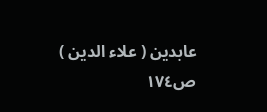عابدين ( علاء الدين )
ص١٧٤